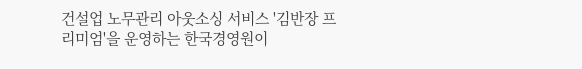건설업 노무관리 아웃소싱 서비스 '김반장 프리미엄'을 운영하는 한국경영원이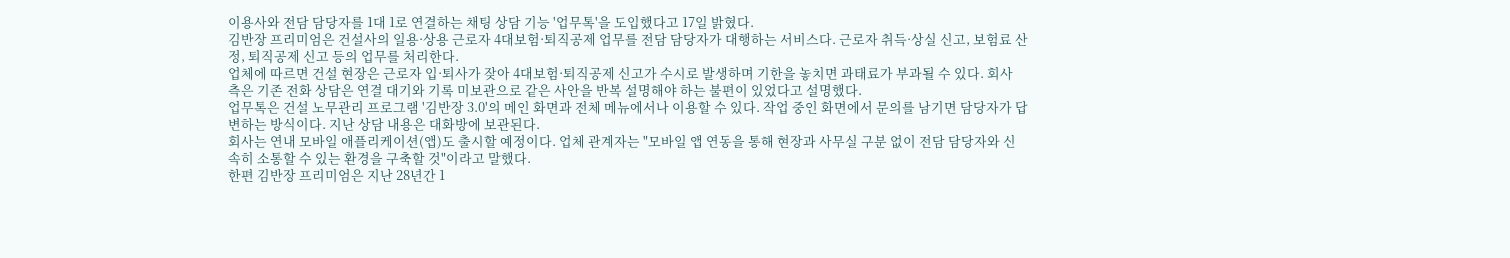이용사와 전담 담당자를 1대 1로 연결하는 채팅 상담 기능 '업무톡'을 도입했다고 17일 밝혔다.
김반장 프리미엄은 건설사의 일용·상용 근로자 4대보험·퇴직공제 업무를 전담 담당자가 대행하는 서비스다. 근로자 취득·상실 신고, 보험료 산정, 퇴직공제 신고 등의 업무를 처리한다.
업체에 따르면 건설 현장은 근로자 입·퇴사가 잦아 4대보험·퇴직공제 신고가 수시로 발생하며 기한을 놓치면 과태료가 부과될 수 있다. 회사 측은 기존 전화 상담은 연결 대기와 기록 미보관으로 같은 사안을 반복 설명해야 하는 불편이 있었다고 설명했다.
업무톡은 건설 노무관리 프로그램 '김반장 3.0'의 메인 화면과 전체 메뉴에서나 이용할 수 있다. 작업 중인 화면에서 문의를 남기면 담당자가 답변하는 방식이다. 지난 상담 내용은 대화방에 보관된다.
회사는 연내 모바일 애플리케이션(앱)도 출시할 예정이다. 업체 관계자는 "모바일 앱 연동을 통해 현장과 사무실 구분 없이 전담 담당자와 신속히 소통할 수 있는 환경을 구축할 것"이라고 말했다.
한편 김반장 프리미엄은 지난 28년간 1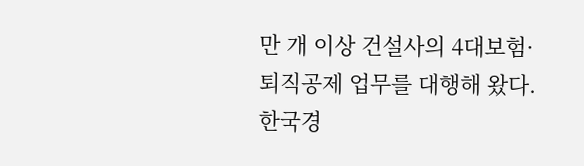만 개 이상 건설사의 4대보험·퇴직공제 업무를 대행해 왔다. 한국경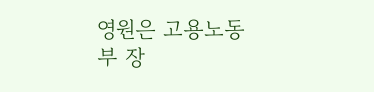영원은 고용노동부 장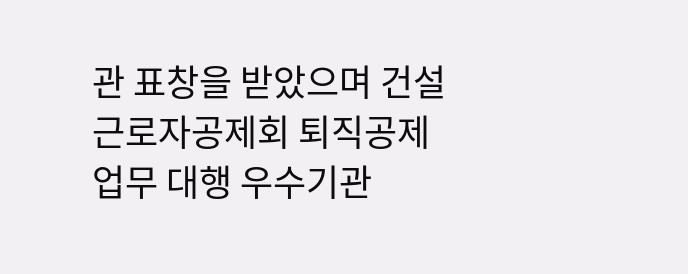관 표창을 받았으며 건설근로자공제회 퇴직공제 업무 대행 우수기관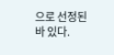으로 선정된 바 있다.